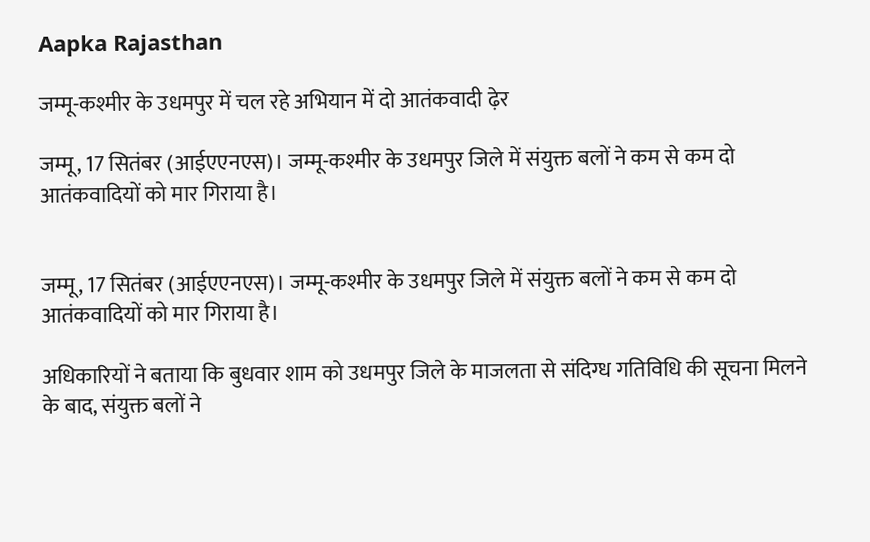Aapka Rajasthan

जम्मू-कश्मीर के उधमपुर में चल रहे अभियान में दो आतंकवादी ढ़ेर

जम्मू, 17 सितंबर (आईएएनएस)। जम्मू-कश्मीर के उधमपुर जिले में संयुक्त बलों ने कम से कम दो आतंकवादियों को मार गिराया है।


जम्मू, 17 सितंबर (आईएएनएस)। जम्मू-कश्मीर के उधमपुर जिले में संयुक्त बलों ने कम से कम दो आतंकवादियों को मार गिराया है।

अधिकारियों ने बताया कि बुधवार शाम को उधमपुर जिले के माजलता से संदिग्ध गतिविधि की सूचना मिलने के बाद, संयुक्त बलों ने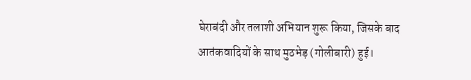घेराबंदी और तलाशी अभियान शुरू किया, जिसके बाद आतंकवादियों के साथ मुठभेड़ (गोलीबारी) हुई।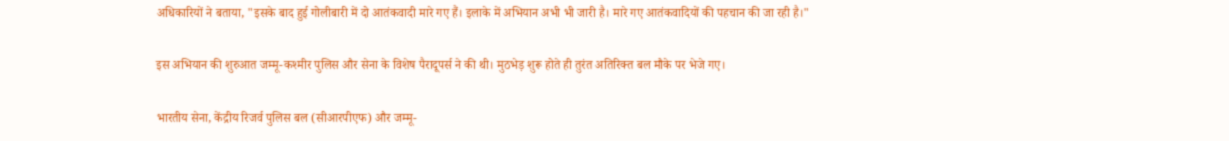अधिकारियों ने बताया, "इसके बाद हुई गोलीबारी में दो आतंकवादी मारे गए हैं। इलाके में अभियान अभी भी जारी है। मारे गए आतंकवादियों की पहचान की जा रही है।"

इस अभियान की शुरुआत जम्मू-कश्मीर पुलिस और सेना के विशेष पैरादूपर्स ने की थी। मुठभेड़ शुरू होते ही तुरंत अतिरिक्त बल मौके पर भेजे गए।

भारतीय सेना, केंद्रीय रिजर्व पुलिस बल (सीआरपीएफ) और जम्मू-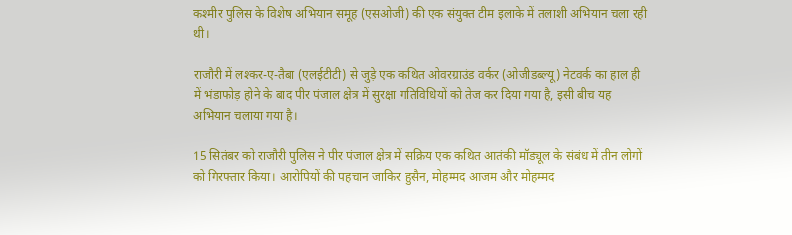कश्मीर पुलिस के विशेष अभियान समूह (एसओजी) की एक संयुक्त टीम इलाके में तलाशी अभियान चला रही थी।

राजौरी में लश्कर-ए-तैबा (एलईटीटी) से जुड़े एक कथित ओवरग्राउंड वर्कर (ओजीडब्ल्यू) नेटवर्क का हाल ही में भंडाफोड़ होने के बाद पीर पंजाल क्षेत्र में सुरक्षा गतिविधियों को तेज कर दिया गया है, इसी बीच यह अभियान चलाया गया है।

15 सितंबर को राजौरी पुलिस ने पीर पंजाल क्षेत्र में सक्रिय एक कथित आतंकी मॉड्यूल के संबंध में तीन लोगों को गिरफ्तार किया। आरोपियों की पहचान जाकिर हुसैन, मोहम्मद आजम और मोहम्मद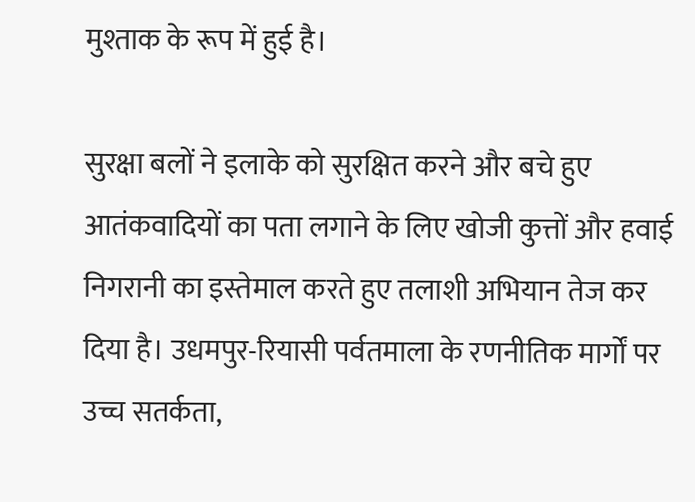मुश्ताक के रूप में हुई है।

सुरक्षा बलों ने इलाके को सुरक्षित करने और बचे हुए आतंकवादियों का पता लगाने के लिए खोजी कुत्तों और हवाई निगरानी का इस्तेमाल करते हुए तलाशी अभियान तेज कर दिया है। उधमपुर-रियासी पर्वतमाला के रणनीतिक मार्गों पर उच्च सतर्कता,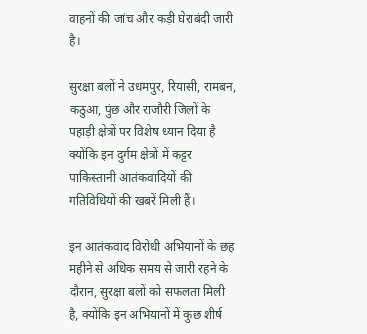वाहनों की जांच और कड़ी घेराबंदी जारी है।

सुरक्षा बलों ने उधमपुर, रियासी, रामबन, कठुआ, पुंछ और राजौरी जिलों के पहाड़ी क्षेत्रों पर विशेष ध्यान दिया है क्योंकि इन दुर्गम क्षेत्रों में कट्टर पाकिस्तानी आतंकवादियों की गतिविधियों की खबरें मिली हैं।

इन आतंकवाद विरोधी अभियानों के छह महीने से अधिक समय से जारी रहने के दौरान, सुरक्षा बलों को सफलता मिली है, क्योंकि इन अभियानों में कुछ शीर्ष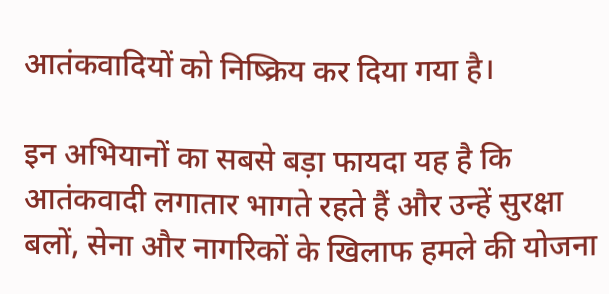आतंकवादियों को निष्क्रिय कर दिया गया है।

इन अभियानों का सबसे बड़ा फायदा यह है कि आतंकवादी लगातार भागते रहते हैं और उन्हें सुरक्षा बलों, सेना और नागरिकों के खिलाफ हमले की योजना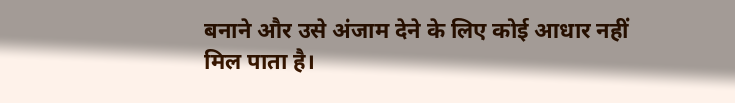बनाने और उसे अंजाम देने के लिए कोई आधार नहीं मिल पाता है।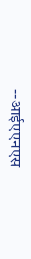--आईएएनएस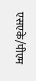एसएके/पीएम